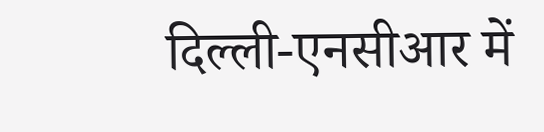दिल्ली-एनसीआर में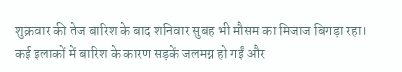शुक्रवार की तेज बारिश के बाद शनिवार सुबह भी मौसम का मिजाज बिगड़ा रहा। कई इलाकों में बारिश के कारण सड़कें जलमग्न हो गईं और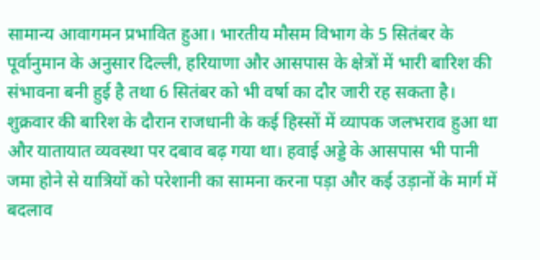सामान्य आवागमन प्रभावित हुआ। भारतीय मौसम विभाग के 5 सितंबर के पूर्वानुमान के अनुसार दिल्ली, हरियाणा और आसपास के क्षेत्रों में भारी बारिश की संभावना बनी हुई है तथा 6 सितंबर को भी वर्षा का दौर जारी रह सकता है। शुक्रवार की बारिश के दौरान राजधानी के कई हिस्सों में व्यापक जलभराव हुआ था और यातायात व्यवस्था पर दबाव बढ़ गया था। हवाई अड्डे के आसपास भी पानी जमा होने से यात्रियों को परेशानी का सामना करना पड़ा और कई उड़ानों के मार्ग में बदलाव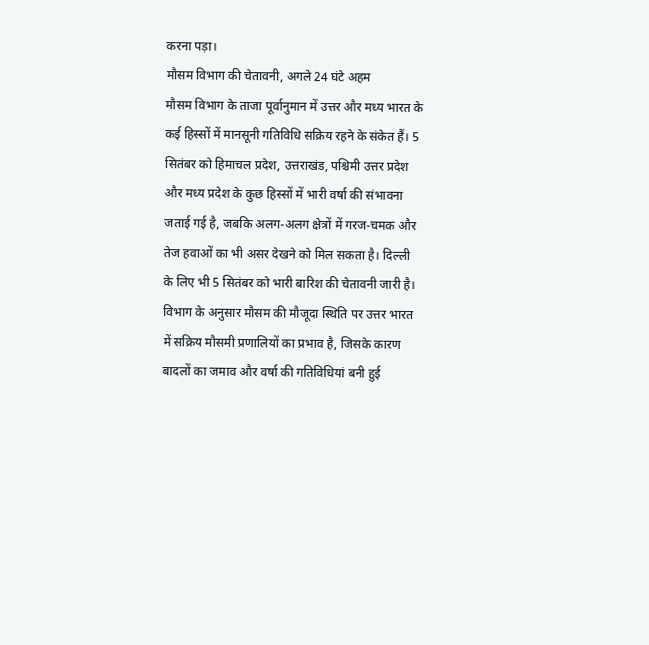करना पड़ा।
मौसम विभाग की चेतावनी, अगले 24 घंटे अहम
मौसम विभाग के ताजा पूर्वानुमान में उत्तर और मध्य भारत के कई हिस्सों में मानसूनी गतिविधि सक्रिय रहने के संकेत हैं। 5 सितंबर को हिमाचल प्रदेश, उत्तराखंड, पश्चिमी उत्तर प्रदेश और मध्य प्रदेश के कुछ हिस्सों में भारी वर्षा की संभावना जताई गई है, जबकि अलग-अलग क्षेत्रों में गरज-चमक और तेज हवाओं का भी असर देखने को मिल सकता है। दिल्ली के लिए भी 5 सितंबर को भारी बारिश की चेतावनी जारी है। विभाग के अनुसार मौसम की मौजूदा स्थिति पर उत्तर भारत में सक्रिय मौसमी प्रणालियों का प्रभाव है, जिसके कारण बादलों का जमाव और वर्षा की गतिविधियां बनी हुई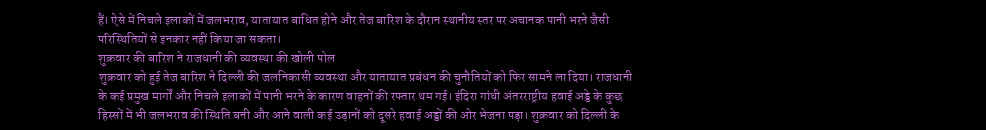हैं। ऐसे में निचले इलाकों में जलभराव, यातायात बाधित होने और तेज बारिश के दौरान स्थानीय स्तर पर अचानक पानी भरने जैसी परिस्थितियों से इनकार नहीं किया जा सकता।
शुक्रवार की बारिश ने राजधानी की व्यवस्था की खोली पोल
शुक्रवार को हुई तेज बारिश ने दिल्ली की जलनिकासी व्यवस्था और यातायात प्रबंधन की चुनौतियों को फिर सामने ला दिया। राजधानी के कई प्रमुख मार्गों और निचले इलाकों में पानी भरने के कारण वाहनों की रफ्तार थम गई। इंदिरा गांधी अंतरराष्ट्रीय हवाई अड्डे के कुछ हिस्सों में भी जलभराव की स्थिति बनी और आने वाली कई उड़ानों को दूसरे हवाई अड्डों की ओर भेजना पड़ा। शुक्रवार को दिल्ली के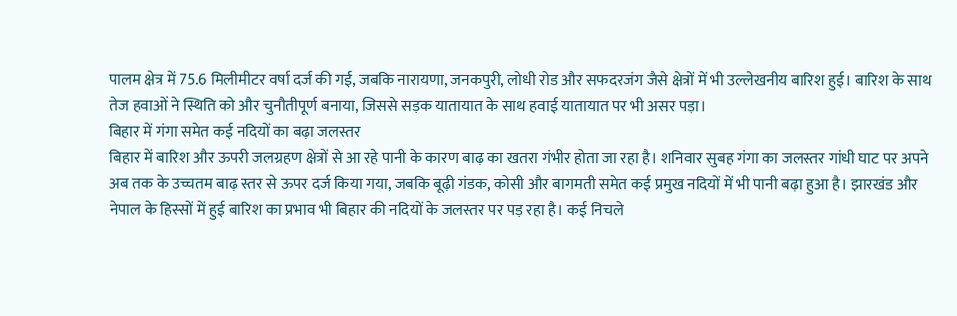पालम क्षेत्र में 75.6 मिलीमीटर वर्षा दर्ज की गई, जबकि नारायणा, जनकपुरी, लोधी रोड और सफदरजंग जैसे क्षेत्रों में भी उल्लेखनीय बारिश हुई। बारिश के साथ तेज हवाओं ने स्थिति को और चुनौतीपूर्ण बनाया, जिससे सड़क यातायात के साथ हवाई यातायात पर भी असर पड़ा।
बिहार में गंगा समेत कई नदियों का बढ़ा जलस्तर
बिहार में बारिश और ऊपरी जलग्रहण क्षेत्रों से आ रहे पानी के कारण बाढ़ का खतरा गंभीर होता जा रहा है। शनिवार सुबह गंगा का जलस्तर गांधी घाट पर अपने अब तक के उच्चतम बाढ़ स्तर से ऊपर दर्ज किया गया, जबकि बूढ़ी गंडक, कोसी और बागमती समेत कई प्रमुख नदियों में भी पानी बढ़ा हुआ है। झारखंड और नेपाल के हिस्सों में हुई बारिश का प्रभाव भी बिहार की नदियों के जलस्तर पर पड़ रहा है। कई निचले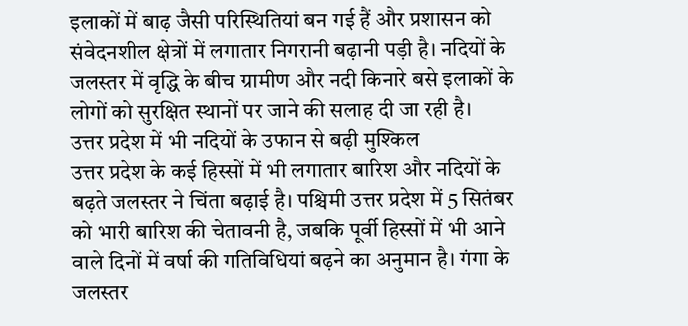इलाकों में बाढ़ जैसी परिस्थितियां बन गई हैं और प्रशासन को संवेदनशील क्षेत्रों में लगातार निगरानी बढ़ानी पड़ी है। नदियों के जलस्तर में वृद्धि के बीच ग्रामीण और नदी किनारे बसे इलाकों के लोगों को सुरक्षित स्थानों पर जाने की सलाह दी जा रही है।
उत्तर प्रदेश में भी नदियों के उफान से बढ़ी मुश्किल
उत्तर प्रदेश के कई हिस्सों में भी लगातार बारिश और नदियों के बढ़ते जलस्तर ने चिंता बढ़ाई है। पश्चिमी उत्तर प्रदेश में 5 सितंबर को भारी बारिश की चेतावनी है, जबकि पूर्वी हिस्सों में भी आने वाले दिनों में वर्षा की गतिविधियां बढ़ने का अनुमान है। गंगा के जलस्तर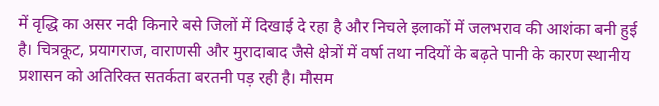में वृद्धि का असर नदी किनारे बसे जिलों में दिखाई दे रहा है और निचले इलाकों में जलभराव की आशंका बनी हुई है। चित्रकूट, प्रयागराज, वाराणसी और मुरादाबाद जैसे क्षेत्रों में वर्षा तथा नदियों के बढ़ते पानी के कारण स्थानीय प्रशासन को अतिरिक्त सतर्कता बरतनी पड़ रही है। मौसम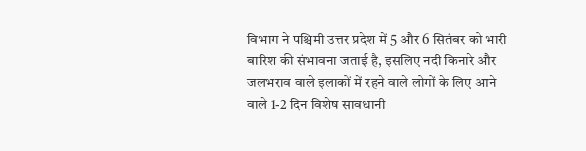विभाग ने पश्चिमी उत्तर प्रदेश में 5 और 6 सितंबर को भारी बारिश की संभावना जताई है, इसलिए नदी किनारे और जलभराव वाले इलाकों में रहने वाले लोगों के लिए आने वाले 1-2 दिन विशेष सावधानी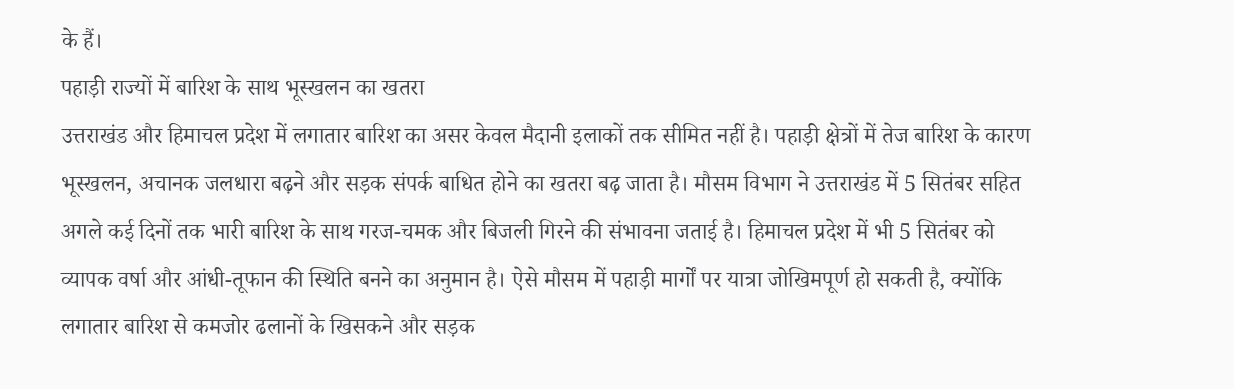के हैं।
पहाड़ी राज्यों में बारिश के साथ भूस्खलन का खतरा
उत्तराखंड और हिमाचल प्रदेश में लगातार बारिश का असर केवल मैदानी इलाकों तक सीमित नहीं है। पहाड़ी क्षेत्रों में तेज बारिश के कारण भूस्खलन, अचानक जलधारा बढ़ने और सड़क संपर्क बाधित होने का खतरा बढ़ जाता है। मौसम विभाग ने उत्तराखंड में 5 सितंबर सहित अगले कई दिनों तक भारी बारिश के साथ गरज-चमक और बिजली गिरने की संभावना जताई है। हिमाचल प्रदेश में भी 5 सितंबर को व्यापक वर्षा और आंधी-तूफान की स्थिति बनने का अनुमान है। ऐसे मौसम में पहाड़ी मार्गों पर यात्रा जोखिमपूर्ण हो सकती है, क्योंकि लगातार बारिश से कमजोर ढलानों के खिसकने और सड़क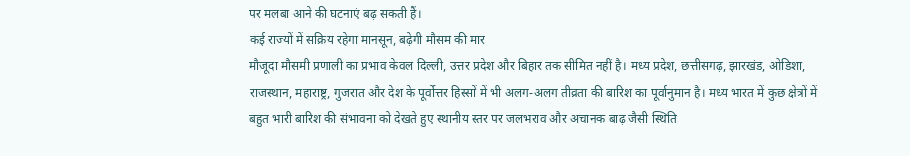पर मलबा आने की घटनाएं बढ़ सकती हैं।
कई राज्यों में सक्रिय रहेगा मानसून, बढ़ेगी मौसम की मार
मौजूदा मौसमी प्रणाली का प्रभाव केवल दिल्ली, उत्तर प्रदेश और बिहार तक सीमित नहीं है। मध्य प्रदेश, छत्तीसगढ़, झारखंड, ओडिशा, राजस्थान, महाराष्ट्र, गुजरात और देश के पूर्वोत्तर हिस्सों में भी अलग-अलग तीव्रता की बारिश का पूर्वानुमान है। मध्य भारत में कुछ क्षेत्रों में बहुत भारी बारिश की संभावना को देखते हुए स्थानीय स्तर पर जलभराव और अचानक बाढ़ जैसी स्थिति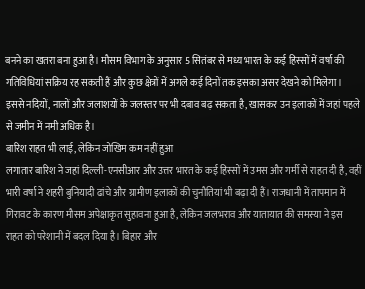बनने का खतरा बना हुआ है। मौसम विभाग के अनुसार 5 सितंबर से मध्य भारत के कई हिस्सों में वर्षा की गतिविधियां सक्रिय रह सकती हैं और कुछ क्षेत्रों में अगले कई दिनों तक इसका असर देखने को मिलेगा। इससे नदियों, नालों और जलाशयों के जलस्तर पर भी दबाव बढ़ सकता है, खासकर उन इलाकों में जहां पहले से जमीन में नमी अधिक है।
बारिश राहत भी लाई, लेकिन जोखिम कम नहीं हुआ
लगातार बारिश ने जहां दिल्ली-एनसीआर और उत्तर भारत के कई हिस्सों में उमस और गर्मी से राहत दी है, वहीं भारी वर्षा ने शहरी बुनियादी ढांचे और ग्रामीण इलाकों की चुनौतियां भी बढ़ा दी हैं। राजधानी में तापमान में गिरावट के कारण मौसम अपेक्षाकृत सुहावना हुआ है, लेकिन जलभराव और यातायात की समस्या ने इस राहत को परेशानी में बदल दिया है। बिहार और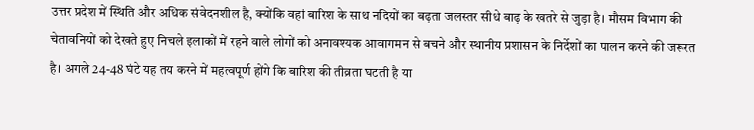उत्तर प्रदेश में स्थिति और अधिक संवेदनशील है, क्योंकि वहां बारिश के साथ नदियों का बढ़ता जलस्तर सीधे बाढ़ के खतरे से जुड़ा है। मौसम विभाग की चेतावनियों को देखते हुए निचले इलाकों में रहने वाले लोगों को अनावश्यक आवागमन से बचने और स्थानीय प्रशासन के निर्देशों का पालन करने की जरूरत है। अगले 24-48 घंटे यह तय करने में महत्वपूर्ण होंगे कि बारिश की तीव्रता घटती है या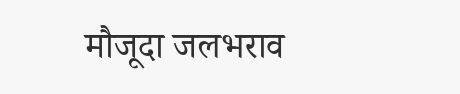मौजूदा जलभराव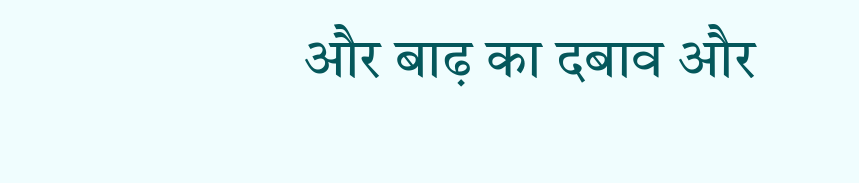और बाढ़ का दबाव और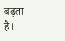बढ़ता है।